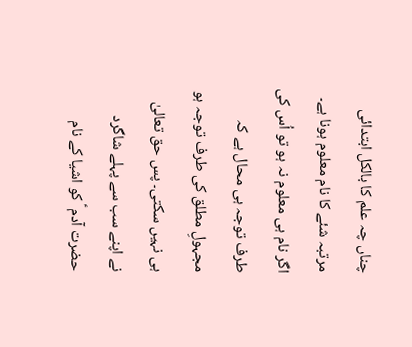چناں چہ علم کا بالکل ابتدائی مرتبہ شئے کا نام معلوم ہونا ہے۔ اگر نام ہی معلوم نہ ہو تو اُس کی طرف توجہ ہی محال ہے کہ مجہولِ مطلق کی طرف توجہ ہو ہی نہیں سکتی۔ پس حق تعالیٰ نے اپنے سب سے پہلے شاگرد حضرت آدم ؑ کو اشیا کے نام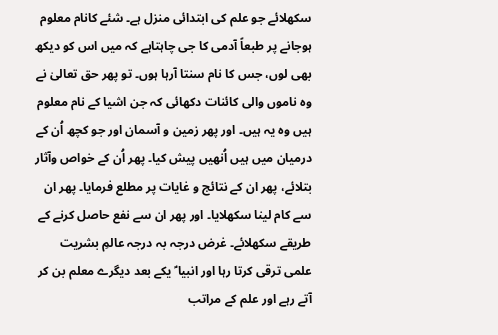سکھلائے جو علم کی ابتدائی منزل ہے۔ شئے کانام معلوم ہوجانے پر طبعاً آدمی کا جی چاہتاہے کہ میں اس کو دیکھ بھی لوں، جس کا نام سنتا آرہا ہوں۔ تو پھر حق تعالیٰ نے وہ ناموں والی کائنات دکھائی کہ جن اشیا کے نام معلوم ہیں وہ یہ ہیں۔ اور پھر زمین و آسمان اور جو کچھ اُن کے درمیان میں ہیں اُنھیں پیش کیا۔ پھر اُن کے خواص وآثار بتلائے، پھر ان کے نتائج و غایات پر مطلع فرمایا۔ پھر ان سے کام لینا سکھلایا۔ اور پھر ان سے نفع حاصل کرنے کے طریقے سکھلائے۔ غرض درجہ بہ درجہ عالمِ بشریت علمی ترقی کرتا رہا اور انبیا ؑ یکے بعد دیگرے معلم بن کر آتے رہے اور علم کے مراتب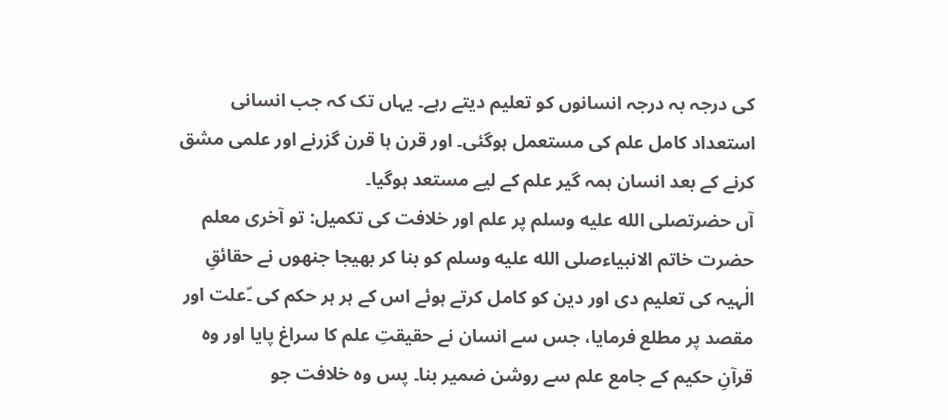کی درجہ بہ درجہ انسانوں کو تعلیم دیتے رہے۔ یہاں تک کہ جب انسانی استعداد کامل علم کی مستعمل ہوگئی۔ اور قرن ہا قرن گزرنے اور علمی مشق کرنے کے بعد انسان ہمہ گیر علم کے لیے مستعد ہوگیا۔
آں حضرتصلى الله عليه وسلم پر علم اور خلافت کی تکمیل: تو آخری معلم حضرت خاتم الانبیاءصلى الله عليه وسلم کو بنا کر بھیجا جنھوں نے حقائقِ الٰہیہ کی تعلیم دی اور دین کو کامل کرتے ہوئے اس کے ہر ہر حکم کی ۔ّعلت اور مقصد پر مطلع فرمایا، جس سے انسان نے حقیقتِ علم کا سراغ پایا اور وہ قرآنِ حکیم کے جامع علم سے روشن ضمیر بنا۔ پس وہ خلافت جو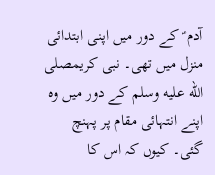آدم ؑ کے دور میں اپنی ابتدائی منزل میں تھی۔ نبی کریمصلى الله عليه وسلم کے دور میں وہ اپنے انتہائی مقام پر پہنچ گئی۔ کیوں کہ اس کا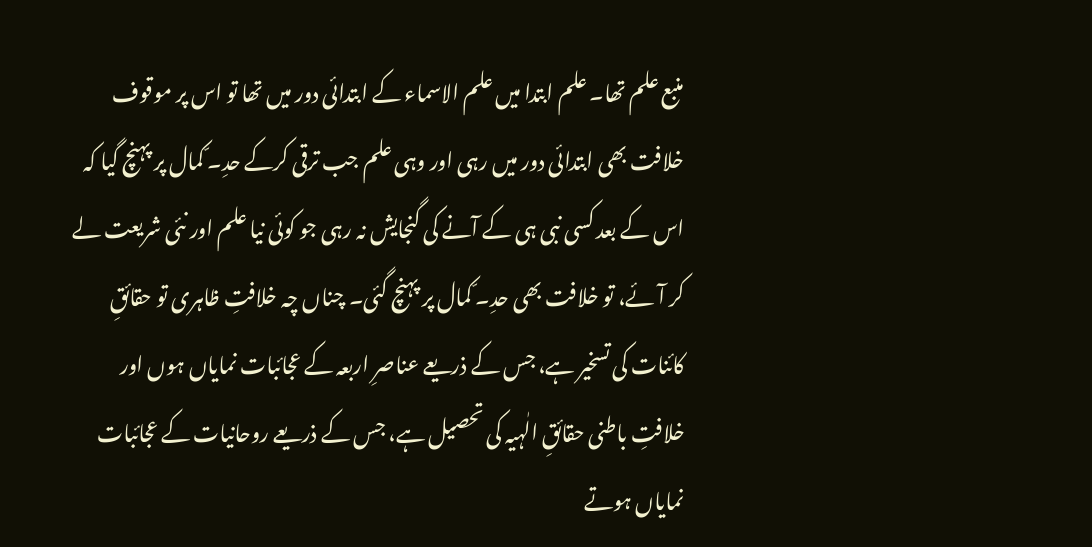منبع علم تھا۔ علم ابتدا میں علم الاسماء کے ابتدائی دور میں تھا تو اس پر موقوف خلافت بھی ابتدائی دور میں رہی اور وہی علم جب ترقی کرکے حدِ۔ّ کمال پر پہنچ گیا کہ اس کے بعد کسی نبی ہی کے آنے کی گنجایش نہ رہی جو کوئی نیا علم اور نئی شریعت لے کر آئے، تو خلافت بھی حدِ۔ّ کمال پر پہنچ گئی۔ چناں چہ خلافتِ ظاہری تو حقائقِ کائنات کی تسخیر ہے، جس کے ذریعے عناصرِ اربعہ کے عجائبات نمایاں ہوں اور خلافتِ باطنی حقائقِ الٰہیہ کی تحصیل ہے، جس کے ذریعے روحانیات کے عجائبات نمایاں ہوتے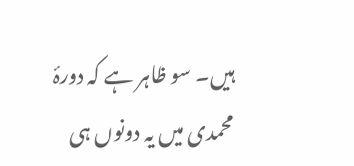ہیں۔ سو ظاہر ہے کہ دورۂ محمدی میں یہ دونوں ہی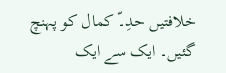خلافتیں حدِ۔ّ کمال کو پہنچ گئیں۔ ایک سے ایک